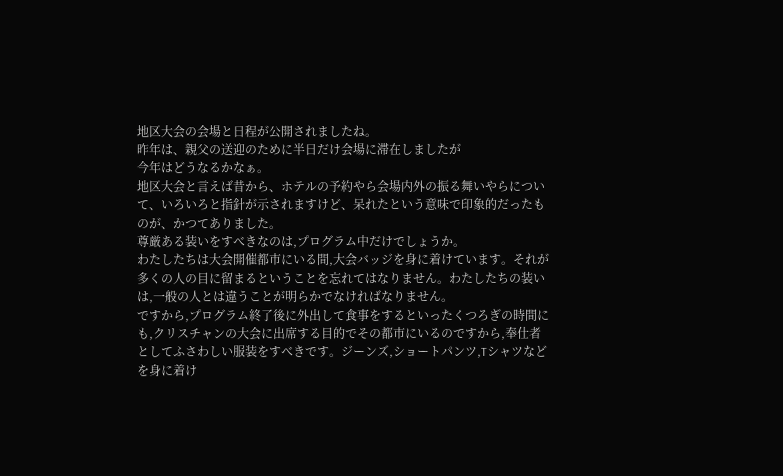地区大会の会場と日程が公開されましたね。
昨年は、親父の送迎のために半日だけ会場に滞在しましたが
今年はどうなるかなぁ。
地区大会と言えば昔から、ホテルの予約やら会場内外の振る舞いやらについて、いろいろと指針が示されますけど、呆れたという意味で印象的だったものが、かつてありました。
尊厳ある装いをすべきなのは,プログラム中だけでしょうか。
わたしたちは大会開催都市にいる間,大会バッジを身に着けています。それが多くの人の目に留まるということを忘れてはなりません。わたしたちの装いは,一般の人とは違うことが明らかでなければなりません。
ですから,プログラム終了後に外出して食事をするといったくつろぎの時間にも,クリスチャンの大会に出席する目的でその都市にいるのですから,奉仕者としてふさわしい服装をすべきです。ジーンズ,ショートパンツ,Tシャツなどを身に着け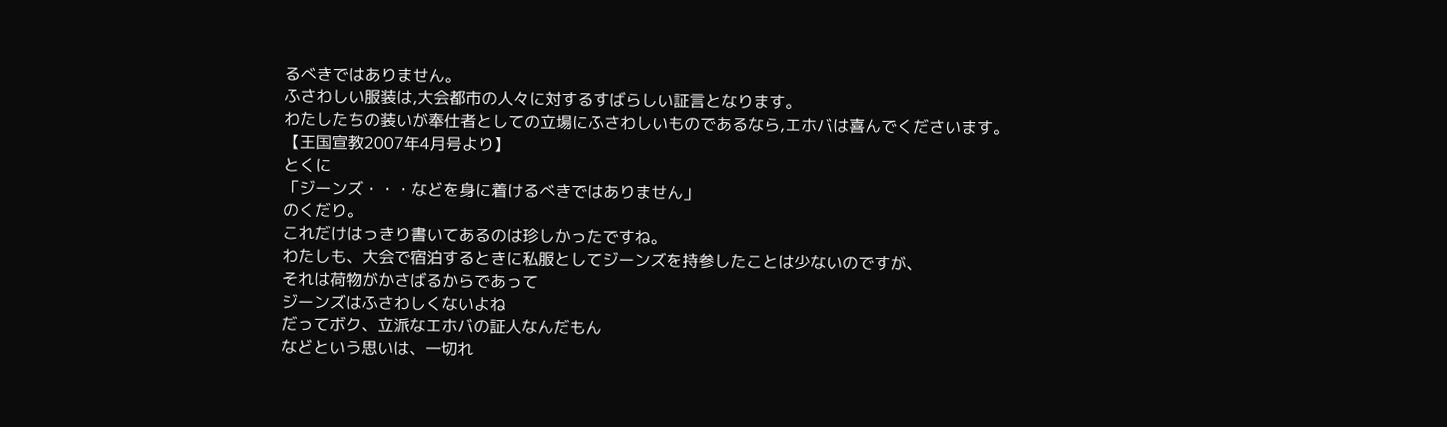るべきではありません。
ふさわしい服装は,大会都市の人々に対するすばらしい証言となります。
わたしたちの装いが奉仕者としての立場にふさわしいものであるなら,エホバは喜んでくださいます。
【王国宣教2007年4月号より】
とくに
「ジーンズ・・・などを身に着けるべきではありません」
のくだり。
これだけはっきり書いてあるのは珍しかったですね。
わたしも、大会で宿泊するときに私服としてジーンズを持参したことは少ないのですが、
それは荷物がかさばるからであって
ジーンズはふさわしくないよね
だってボク、立派なエホバの証人なんだもん
などという思いは、一切れ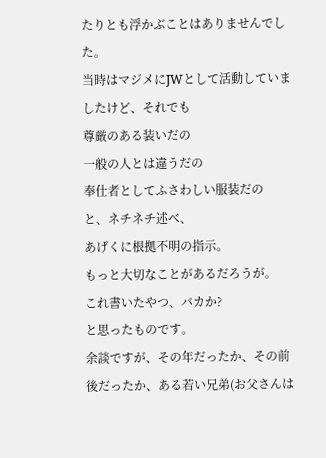たりとも浮かぶことはありませんでした。
当時はマジメにJWとして活動していましたけど、それでも
尊厳のある装いだの
一般の人とは違うだの
奉仕者としてふさわしい服装だの
と、ネチネチ述べ、
あげくに根拠不明の指示。
もっと大切なことがあるだろうが。
これ書いたやつ、バカか?
と思ったものです。
余談ですが、その年だったか、その前後だったか、ある若い兄弟(お父さんは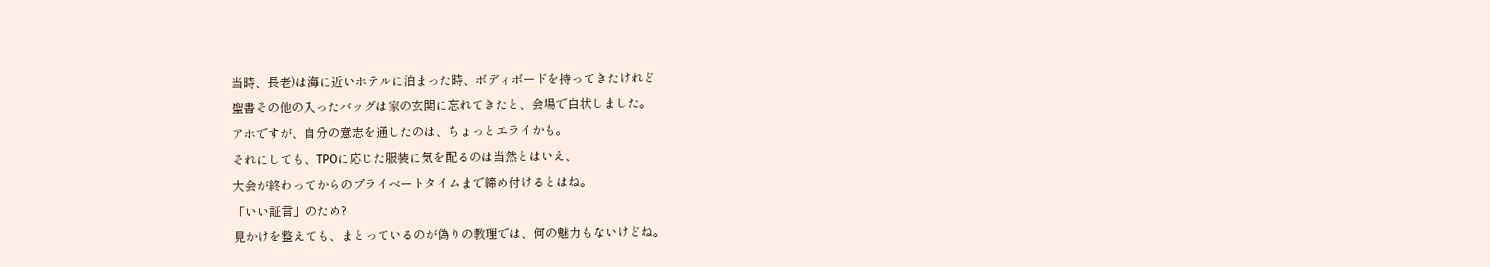当時、長老)は海に近いホテルに泊まった時、ボディボードを持ってきたけれど
聖書その他の入ったバッグは家の玄関に忘れてきたと、会場で白状しました。
アホですが、自分の意志を通したのは、ちょっとエライかも。
それにしても、TPOに応じた服装に気を配るのは当然とはいえ、
大会が終わってからのプライベートタイムまで締め付けるとはね。
「いい証言」のため?
見かけを整えても、まとっているのが偽りの教理では、何の魅力もないけどね。